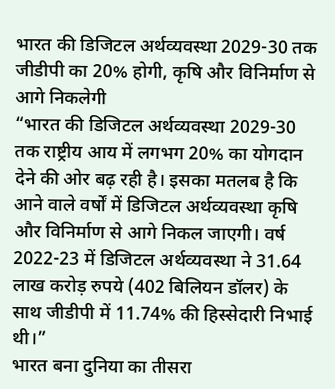भारत की डिजिटल अर्थव्यवस्था 2029-30 तक जीडीपी का 20% होगी, कृषि और विनिर्माण से आगे निकलेगी
“भारत की डिजिटल अर्थव्यवस्था 2029-30 तक राष्ट्रीय आय में लगभग 20% का योगदान देने की ओर बढ़ रही है। इसका मतलब है कि आने वाले वर्षों में डिजिटल अर्थव्यवस्था कृषि और विनिर्माण से आगे निकल जाएगी। वर्ष 2022-23 में डिजिटल अर्थव्यवस्था ने 31.64 लाख करोड़ रुपये (402 बिलियन डॉलर) के साथ जीडीपी में 11.74% की हिस्सेदारी निभाई थी।”
भारत बना दुनिया का तीसरा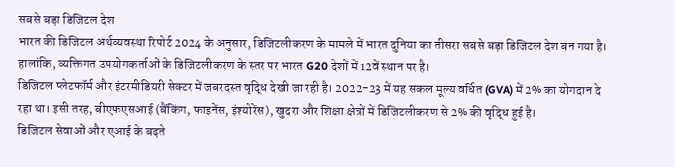सबसे बड़ा डिजिटल देश
भारत की डिजिटल अर्थव्यवस्था रिपोर्ट 2024 के अनुसार, डिजिटलीकरण के मामले में भारत दुनिया का तीसरा सबसे बड़ा डिजिटल देश बन गया है। हालांकि, व्यक्तिगत उपयोगकर्ताओं के डिजिटलीकरण के स्तर पर भारत G20 देशों में 12वें स्थान पर है।
डिजिटल प्लेटफॉर्म और इंटरमीडियरी सेक्टर में जबरदस्त वृद्धि देखी जा रही है। 2022-23 में यह सकल मूल्य वर्धित (GVA) में 2% का योगदान दे रहा था। इसी तरह, बीएफएसआई (बैंकिंग, फाइनेंस, इंश्योरेंस), खुदरा और शिक्षा क्षेत्रों में डिजिटलीकरण से 2% की वृद्धि हुई है।
डिजिटल सेवाओं और एआई के बढ़ते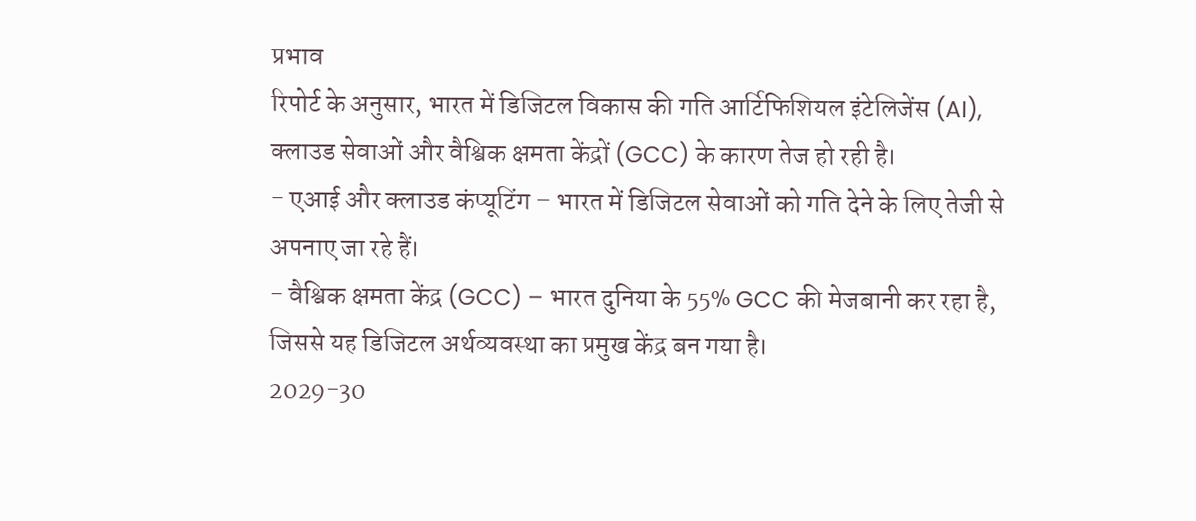प्रभाव
रिपोर्ट के अनुसार, भारत में डिजिटल विकास की गति आर्टिफिशियल इंटेलिजेंस (AI), क्लाउड सेवाओं और वैश्विक क्षमता केंद्रों (GCC) के कारण तेज हो रही है।
- एआई और क्लाउड कंप्यूटिंग – भारत में डिजिटल सेवाओं को गति देने के लिए तेजी से अपनाए जा रहे हैं।
- वैश्विक क्षमता केंद्र (GCC) – भारत दुनिया के 55% GCC की मेजबानी कर रहा है, जिससे यह डिजिटल अर्थव्यवस्था का प्रमुख केंद्र बन गया है।
2029-30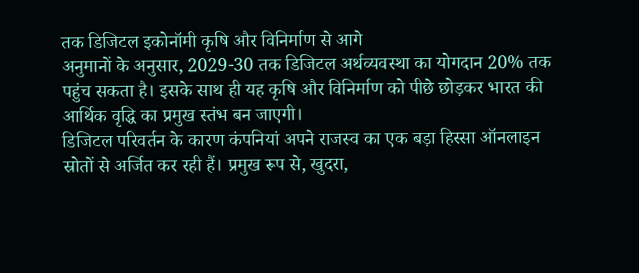तक डिजिटल इकोनॉमी कृषि और विनिर्माण से आगे
अनुमानों के अनुसार, 2029-30 तक डिजिटल अर्थव्यवस्था का योगदान 20% तक पहुंच सकता है। इसके साथ ही यह कृषि और विनिर्माण को पीछे छोड़कर भारत की आर्थिक वृद्धि का प्रमुख स्तंभ बन जाएगी।
डिजिटल परिवर्तन के कारण कंपनियां अपने राजस्व का एक बड़ा हिस्सा ऑनलाइन स्रोतों से अर्जित कर रही हैं। प्रमुख रूप से, खुदरा,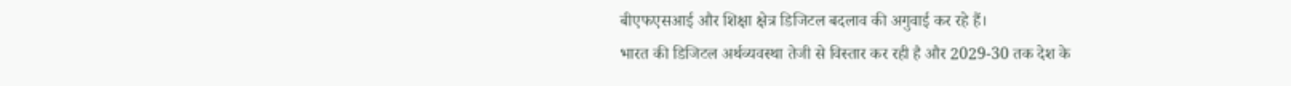बीएफएसआई और शिक्षा क्षेत्र डिजिटल बदलाव की अगुवाई कर रहे हैं।
भारत की डिजिटल अर्थव्यवस्था तेजी से विस्तार कर रही है और 2029-30 तक देश के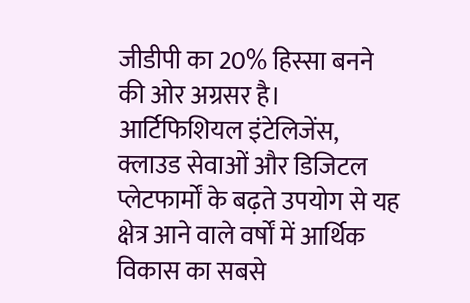जीडीपी का 20% हिस्सा बनने की ओर अग्रसर है। आर्टिफिशियल इंटेलिजेंस, क्लाउड सेवाओं और डिजिटल प्लेटफार्मों के बढ़ते उपयोग से यह क्षेत्र आने वाले वर्षों में आर्थिक विकास का सबसे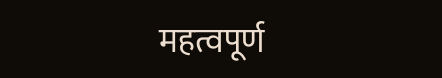महत्वपूर्ण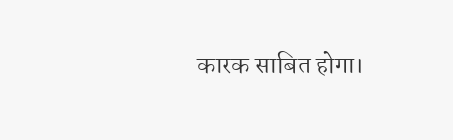कारक साबित होगा।